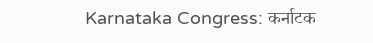Karnataka Congress: कर्नाटक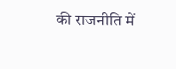की राजनीति में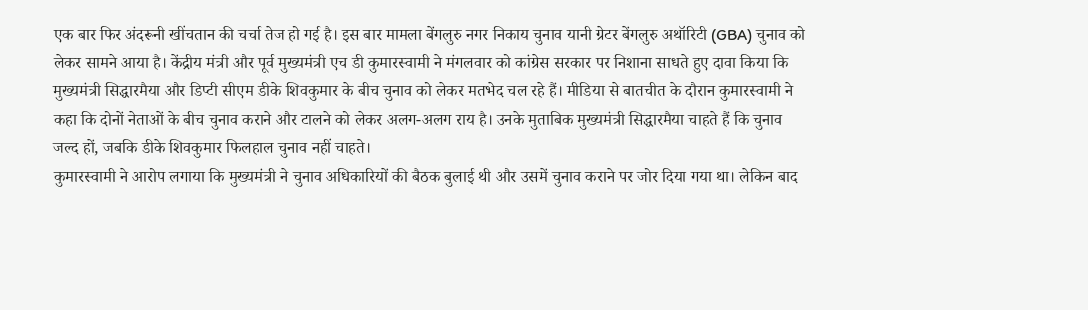एक बार फिर अंदरूनी खींचतान की चर्चा तेज हो गई है। इस बार मामला बेंगलुरु नगर निकाय चुनाव यानी ग्रेटर बेंगलुरु अथॉरिटी (GBA) चुनाव को लेकर सामने आया है। केंद्रीय मंत्री और पूर्व मुख्यमंत्री एच डी कुमारस्वामी ने मंगलवार को कांग्रेस सरकार पर निशाना साधते हुए दावा किया कि मुख्यमंत्री सिद्धारमैया और डिप्टी सीएम डीके शिवकुमार के बीच चुनाव को लेकर मतभेद चल रहे हैं। मीडिया से बातचीत के दौरान कुमारस्वामी ने कहा कि दोनों नेताओं के बीच चुनाव कराने और टालने को लेकर अलग-अलग राय है। उनके मुताबिक मुख्यमंत्री सिद्धारमैया चाहते हैं कि चुनाव जल्द हों, जबकि डीके शिवकुमार फिलहाल चुनाव नहीं चाहते।
कुमारस्वामी ने आरोप लगाया कि मुख्यमंत्री ने चुनाव अधिकारियों की बैठक बुलाई थी और उसमें चुनाव कराने पर जोर दिया गया था। लेकिन बाद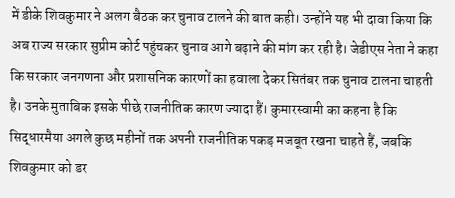में डीके शिवकुमार ने अलग बैठक कर चुनाव टालने की बात कही। उन्होंने यह भी दावा किया कि अब राज्य सरकार सुप्रीम कोर्ट पहुंचकर चुनाव आगे बढ़ाने की मांग कर रही है। जेडीएस नेता ने कहा कि सरकार जनगणना और प्रशासनिक कारणों का हवाला देकर सितंबर तक चुनाव टालना चाहती है। उनके मुताबिक इसके पीछे राजनीतिक कारण ज्यादा हैं। कुमारस्वामी का कहना है कि सिद्धारमैया अगले कुछ महीनों तक अपनी राजनीतिक पकड़ मजबूत रखना चाहते हैं, जबकि शिवकुमार को डर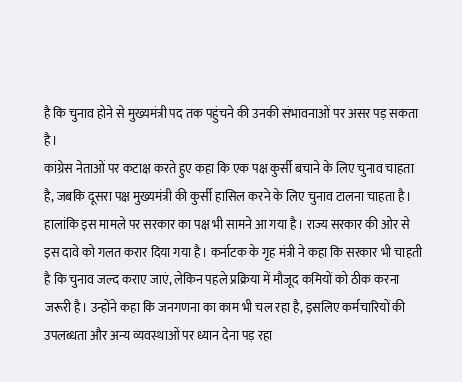है कि चुनाव होने से मुख्यमंत्री पद तक पहुंचने की उनकी संभावनाओं पर असर पड़ सकता है।
कांग्रेस नेताओं पर कटाक्ष करते हुए कहा कि एक पक्ष कुर्सी बचाने के लिए चुनाव चाहता है, जबकि दूसरा पक्ष मुख्यमंत्री की कुर्सी हासिल करने के लिए चुनाव टालना चाहता है। हालांकि इस मामले पर सरकार का पक्ष भी सामने आ गया है। राज्य सरकार की ओर से इस दावे को गलत करार दिया गया है। कर्नाटक के गृह मंत्री ने कहा कि सरकार भी चाहती है कि चुनाव जल्द कराए जाएं, लेकिन पहले प्रक्रिया में मौजूद कमियों को ठीक करना जरूरी है। उन्होंने कहा कि जनगणना का काम भी चल रहा है, इसलिए कर्मचारियों की उपलब्धता और अन्य व्यवस्थाओं पर ध्यान देना पड़ रहा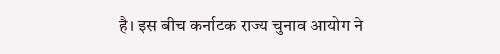है। इस बीच कर्नाटक राज्य चुनाव आयोग ने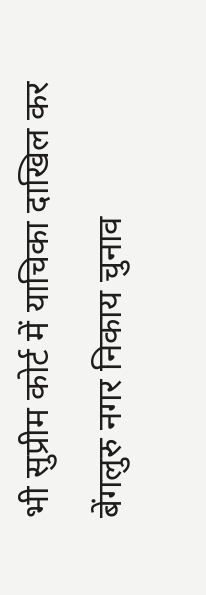भी सुप्रीम कोर्ट में याचिका दाखिल कर बेंगलुरु नगर निकाय चुनाव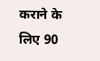कराने के लिए 90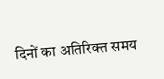दिनों का अतिरिक्त समय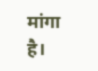मांगा है।